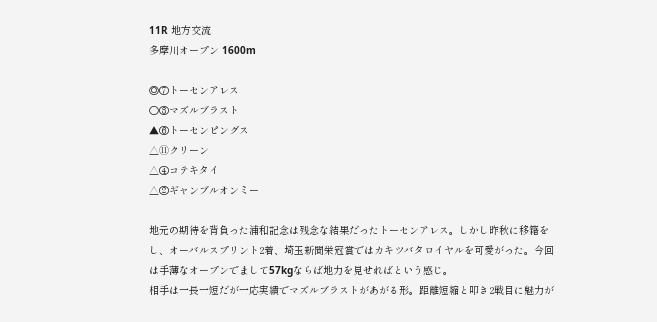11R 地方交流
多摩川オープン 1600m

◎⑦トーセンアレス
○③マズルブラスト
▲⑥トーセンピングス
△⑪クリーン
△④コテキタイ
△②ギャンブルオンミー

地元の期待を背負った浦和記念は残念な結果だったトーセンアレス。しかし昨秋に移籍をし、オーバルスプリント2着、埼玉新聞栄冠賞ではカキツバタロイヤルを可愛がった。今回は手薄なオープンでまして57kgならば地力を見せればという感じ。
相手は一長一短だが一応実績でマズルブラストがあがる形。距離短縮と叩き2戦目に魅力が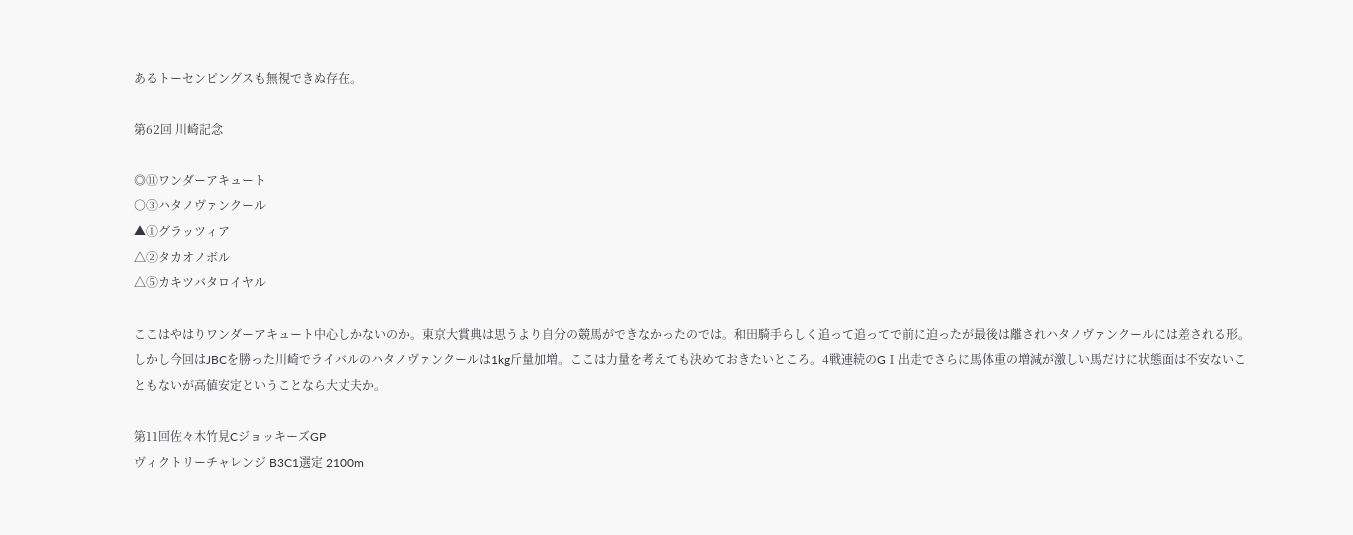あるトーセンピングスも無視できぬ存在。

第62回 川崎記念

◎⑪ワンダーアキュート
○③ハタノヴァンクール
▲①グラッツィア
△②タカオノボル
△⑤カキツバタロイヤル

ここはやはりワンダーアキュート中心しかないのか。東京大賞典は思うより自分の競馬ができなかったのでは。和田騎手らしく追って追ってで前に迫ったが最後は離されハタノヴァンクールには差される形。しかし今回はJBCを勝った川崎でライバルのハタノヴァンクールは1kg斤量加増。ここは力量を考えても決めておきたいところ。4戦連続のGⅠ出走でさらに馬体重の増減が激しい馬だけに状態面は不安ないこともないが高値安定ということなら大丈夫か。

第11回佐々木竹見CジョッキーズGP
ヴィクトリーチャレンジ B3C1選定 2100m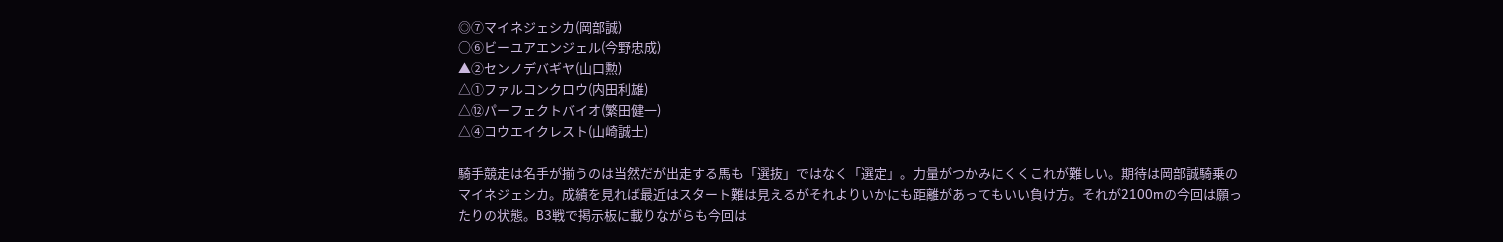◎⑦マイネジェシカ(岡部誠)
○⑥ビーユアエンジェル(今野忠成)
▲②センノデバギヤ(山口勲)
△①ファルコンクロウ(内田利雄)
△⑫パーフェクトバイオ(繁田健一)
△④コウエイクレスト(山崎誠士)

騎手競走は名手が揃うのは当然だが出走する馬も「選抜」ではなく「選定」。力量がつかみにくくこれが難しい。期待は岡部誠騎乗のマイネジェシカ。成績を見れば最近はスタート難は見えるがそれよりいかにも距離があってもいい負け方。それが2100mの今回は願ったりの状態。B3戦で掲示板に載りながらも今回は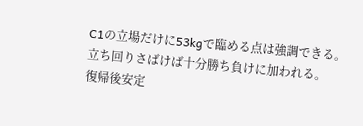C1の立場だけに53kgで臨める点は強調できる。立ち回りさばけば十分勝ち負けに加われる。
復帰後安定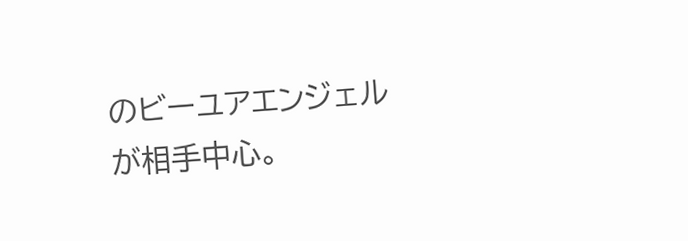のビーユアエンジェルが相手中心。